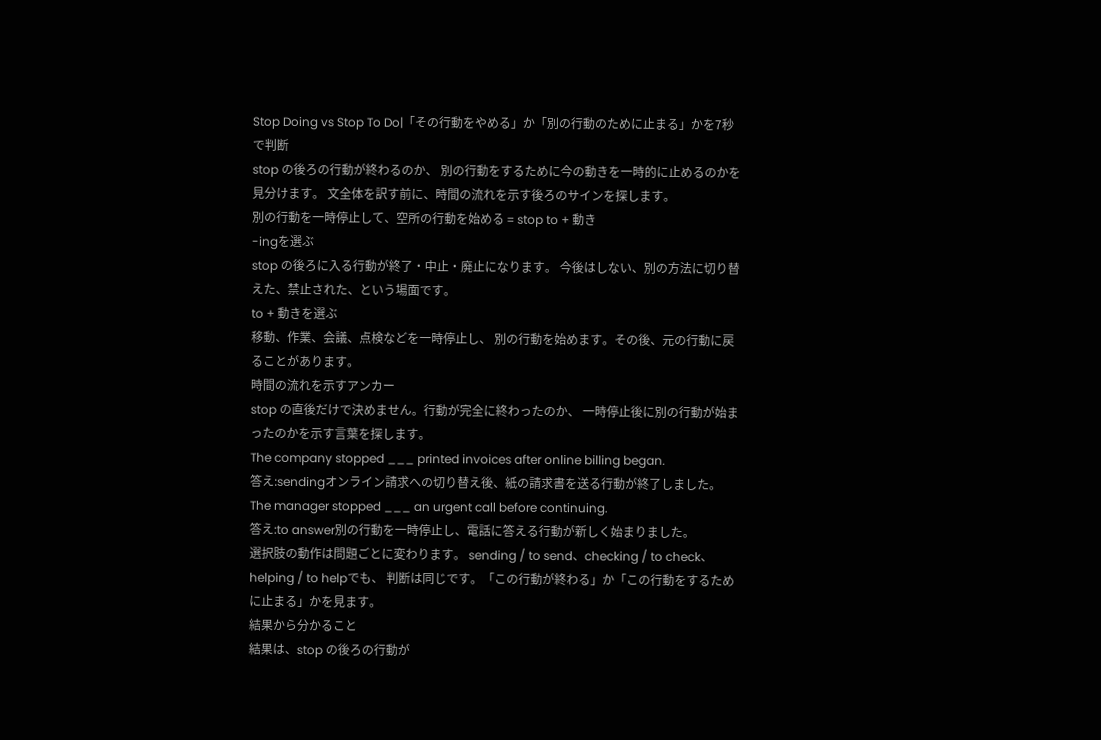Stop Doing vs Stop To Do|「その行動をやめる」か「別の行動のために止まる」かを7秒で判断
stop の後ろの行動が終わるのか、 別の行動をするために今の動きを一時的に止めるのかを見分けます。 文全体を訳す前に、時間の流れを示す後ろのサインを探します。
別の行動を一時停止して、空所の行動を始める = stop to + 動き
-ingを選ぶ
stop の後ろに入る行動が終了・中止・廃止になります。 今後はしない、別の方法に切り替えた、禁止された、という場面です。
to + 動きを選ぶ
移動、作業、会議、点検などを一時停止し、 別の行動を始めます。その後、元の行動に戻ることがあります。
時間の流れを示すアンカー
stop の直後だけで決めません。行動が完全に終わったのか、 一時停止後に別の行動が始まったのかを示す言葉を探します。
The company stopped ___ printed invoices after online billing began.
答え:sendingオンライン請求への切り替え後、紙の請求書を送る行動が終了しました。
The manager stopped ___ an urgent call before continuing.
答え:to answer別の行動を一時停止し、電話に答える行動が新しく始まりました。
選択肢の動作は問題ごとに変わります。 sending / to send、checking / to check、helping / to helpでも、 判断は同じです。「この行動が終わる」か「この行動をするために止まる」かを見ます。
結果から分かること
結果は、stop の後ろの行動が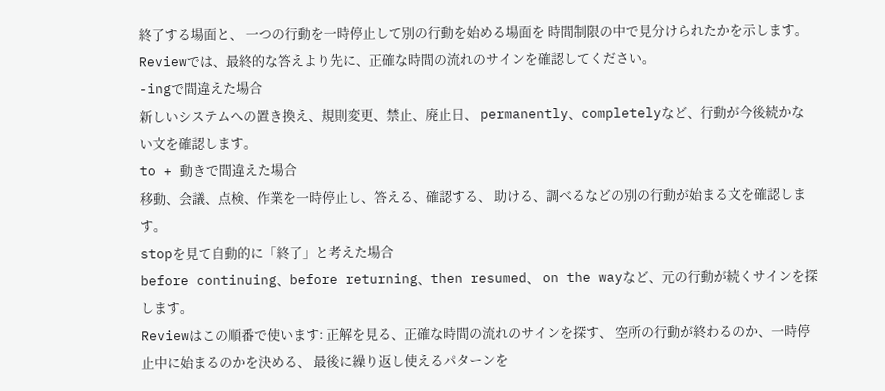終了する場面と、 一つの行動を一時停止して別の行動を始める場面を 時間制限の中で見分けられたかを示します。 Reviewでは、最終的な答えより先に、正確な時間の流れのサインを確認してください。
-ingで間違えた場合
新しいシステムへの置き換え、規則変更、禁止、廃止日、 permanently、completelyなど、行動が今後続かない文を確認します。
to + 動きで間違えた場合
移動、会議、点検、作業を一時停止し、答える、確認する、 助ける、調べるなどの別の行動が始まる文を確認します。
stopを見て自動的に「終了」と考えた場合
before continuing、before returning、then resumed、 on the wayなど、元の行動が続くサインを探します。
Reviewはこの順番で使います: 正解を見る、正確な時間の流れのサインを探す、 空所の行動が終わるのか、一時停止中に始まるのかを決める、 最後に繰り返し使えるパターンを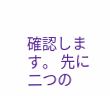確認します。 先に二つの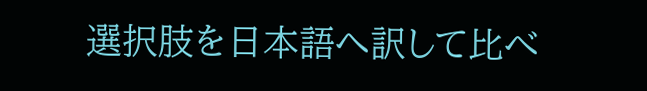選択肢を日本語へ訳して比べ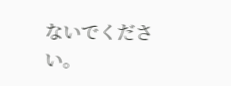ないでください。